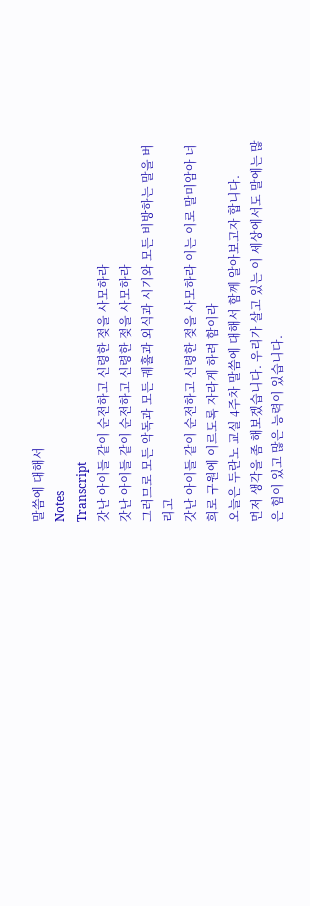말씀에 대해서
Notes
Transcript
갓난 아이들 같이 순전하고 신령한 젖을 사모하라
갓난 아이들 같이 순전하고 신령한 젖을 사모하라
그러므로 모든 악독과 모든 궤휼과 외식과 시기와 모든 비방하는 말을 버리고
갓난 아이들 같이 순전하고 신령한 젖을 사모하라 이는 이로 말미암아 너희로 구원에 이르도록 자라게 하려 함이라
오늘은 두란노 교실 4주차 말씀에 대해서 함께 알아보고자 합니다.
먼저 생각을 좀 해보겠습니다. 우리가 살고 있는 이 세상에서도 말에는 많은 힘이 있고 많은 능력이 있습니다.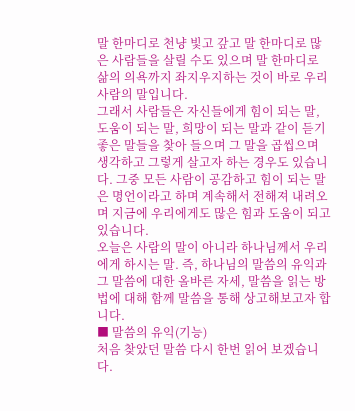말 한마디로 천냥 빛고 갚고 말 한마디로 많은 사람들을 살릴 수도 있으며 말 한마디로 삶의 의욕까지 좌지우지하는 것이 바로 우리 사람의 말입니다.
그래서 사람들은 자신들에게 힘이 되는 말, 도움이 되는 말, 희망이 되는 말과 같이 듣기 좋은 말들을 찾아 들으며 그 말을 곱씹으며 생각하고 그렇게 살고자 하는 경우도 있습니다. 그중 모든 사람이 공감하고 힘이 되는 말은 명언이라고 하며 계속해서 전해져 내려오며 지금에 우리에게도 많은 힘과 도움이 되고 있습니다.
오늘은 사람의 말이 아니라 하나님께서 우리에게 하시는 말. 즉, 하나님의 말씀의 유익과 그 말씀에 대한 올바른 자세, 말씀을 읽는 방법에 대해 함께 말씀을 통해 상고해보고자 합니다.
■ 말씀의 유익(기능)
처음 찾았던 말씀 다시 한번 읽어 보겠습니다.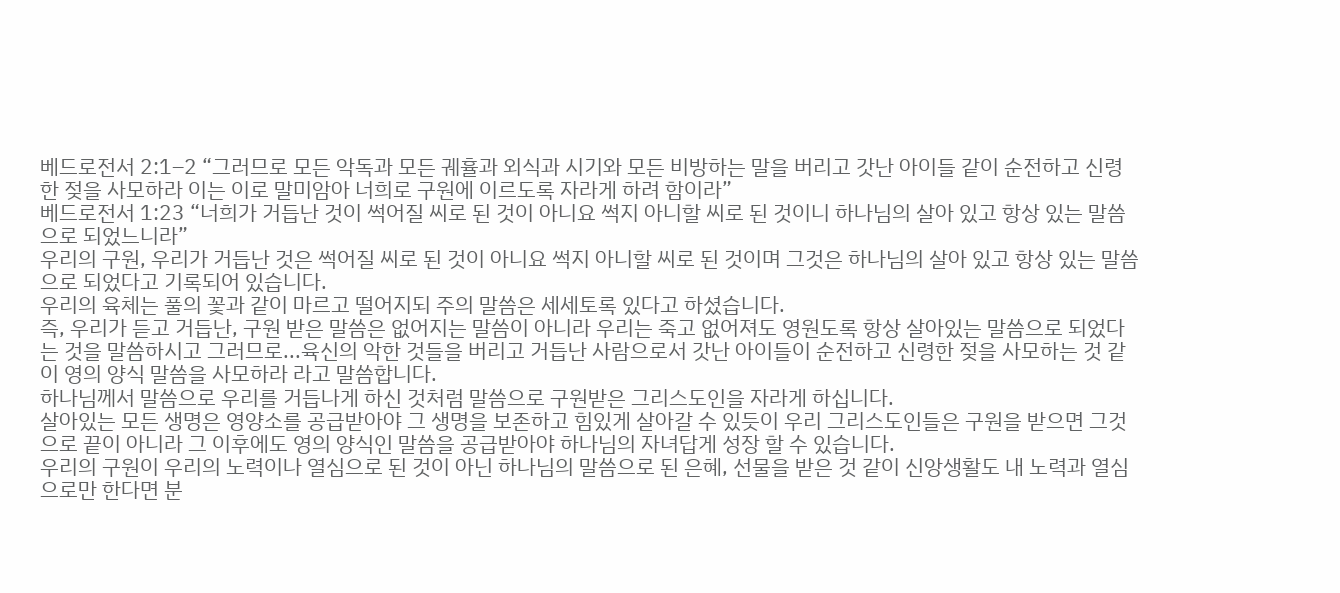베드로전서 2:1–2 “그러므로 모든 악독과 모든 궤휼과 외식과 시기와 모든 비방하는 말을 버리고 갓난 아이들 같이 순전하고 신령한 젖을 사모하라 이는 이로 말미암아 너희로 구원에 이르도록 자라게 하려 함이라”
베드로전서 1:23 “너희가 거듭난 것이 썩어질 씨로 된 것이 아니요 썩지 아니할 씨로 된 것이니 하나님의 살아 있고 항상 있는 말씀으로 되었느니라”
우리의 구원, 우리가 거듭난 것은 썩어질 씨로 된 것이 아니요 썩지 아니할 씨로 된 것이며 그것은 하나님의 살아 있고 항상 있는 말씀으로 되었다고 기록되어 있습니다.
우리의 육체는 풀의 꽃과 같이 마르고 떨어지되 주의 말씀은 세세토록 있다고 하셨습니다.
즉, 우리가 듣고 거듭난, 구원 받은 말씀은 없어지는 말씀이 아니라 우리는 죽고 없어져도 영원도록 항상 살아있는 말씀으로 되었다는 것을 말씀하시고 그러므로...육신의 악한 것들을 버리고 거듭난 사람으로서 갓난 아이들이 순전하고 신령한 젖을 사모하는 것 같이 영의 양식 말씀을 사모하라 라고 말씀합니다.
하나님께서 말씀으로 우리를 거듭나게 하신 것처럼 말씀으로 구원받은 그리스도인을 자라게 하십니다.
살아있는 모든 생명은 영양소를 공급받아야 그 생명을 보존하고 힘있게 살아갈 수 있듯이 우리 그리스도인들은 구원을 받으면 그것으로 끝이 아니라 그 이후에도 영의 양식인 말씀을 공급받아야 하나님의 자녀답게 성장 할 수 있습니다.
우리의 구원이 우리의 노력이나 열심으로 된 것이 아닌 하나님의 말씀으로 된 은혜, 선물을 받은 것 같이 신앙생활도 내 노력과 열심으로만 한다면 분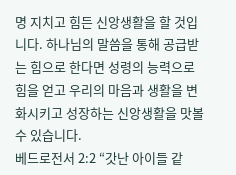명 지치고 힘든 신앙생활을 할 것입니다. 하나님의 말씀을 통해 공급받는 힘으로 한다면 성령의 능력으로 힘을 얻고 우리의 마음과 생활을 변화시키고 성장하는 신앙생활을 맛볼 수 있습니다.
베드로전서 2:2 “갓난 아이들 같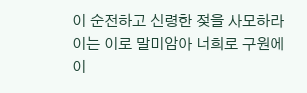이 순전하고 신령한 젖을 사모하라 이는 이로 말미암아 너희로 구원에 이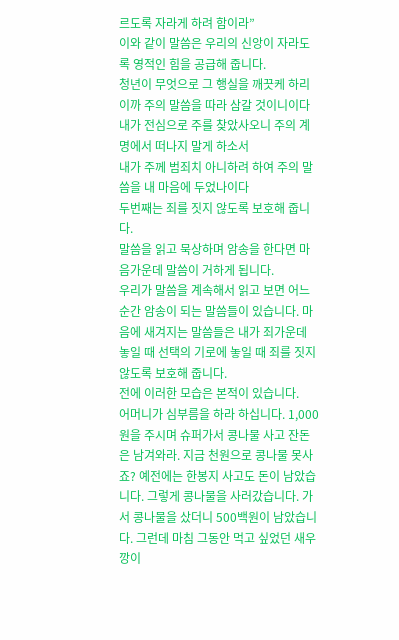르도록 자라게 하려 함이라”
이와 같이 말씀은 우리의 신앙이 자라도록 영적인 힘을 공급해 줍니다.
청년이 무엇으로 그 행실을 깨끗케 하리이까 주의 말씀을 따라 삼갈 것이니이다
내가 전심으로 주를 찾았사오니 주의 계명에서 떠나지 말게 하소서
내가 주께 범죄치 아니하려 하여 주의 말씀을 내 마음에 두었나이다
두번째는 죄를 짓지 않도록 보호해 줍니다.
말씀을 읽고 묵상하며 암송을 한다면 마음가운데 말씀이 거하게 됩니다.
우리가 말씀을 계속해서 읽고 보면 어느 순간 암송이 되는 말씀들이 있습니다. 마음에 새겨지는 말씀들은 내가 죄가운데 놓일 때 선택의 기로에 놓일 때 죄를 짓지 않도록 보호해 줍니다.
전에 이러한 모습은 본적이 있습니다.
어머니가 심부름을 하라 하십니다. 1,000원을 주시며 슈퍼가서 콩나물 사고 잔돈은 남겨와라. 지금 천원으로 콩나물 못사죠? 예전에는 한봉지 사고도 돈이 남았습니다. 그렇게 콩나물을 사러갔습니다. 가서 콩나물을 샀더니 500백원이 남았습니다. 그런데 마침 그동안 먹고 싶었던 새우깡이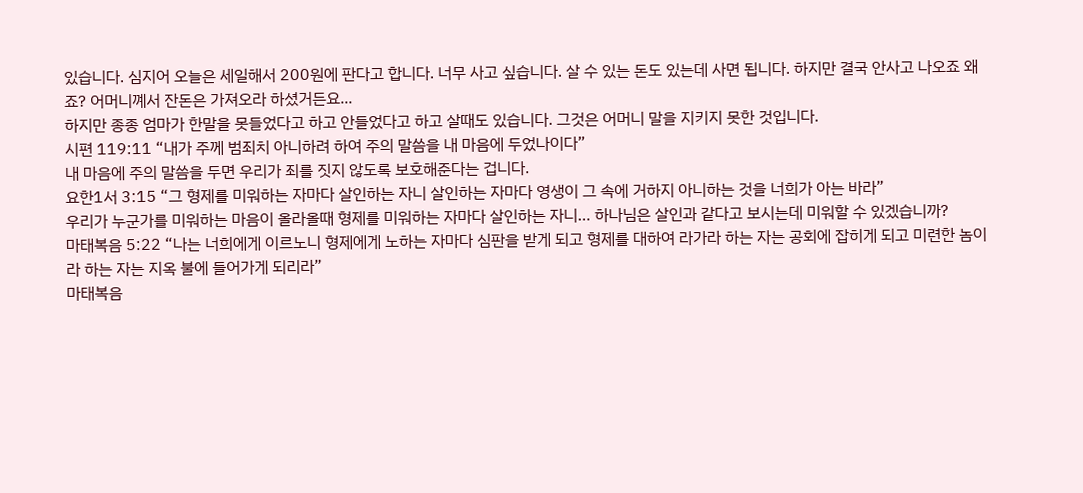있습니다. 심지어 오늘은 세일해서 200원에 판다고 합니다. 너무 사고 싶습니다. 살 수 있는 돈도 있는데 사면 됩니다. 하지만 결국 안사고 나오죠 왜죠? 어머니꼐서 잔돈은 가져오라 하셨거든요...
하지만 종종 엄마가 한말을 못들었다고 하고 안들었다고 하고 살때도 있습니다. 그것은 어머니 말을 지키지 못한 것입니다.
시편 119:11 “내가 주께 범죄치 아니하려 하여 주의 말씀을 내 마음에 두었나이다”
내 마음에 주의 말씀을 두면 우리가 죄를 짓지 않도록 보호해준다는 겁니다.
요한1서 3:15 “그 형제를 미워하는 자마다 살인하는 자니 살인하는 자마다 영생이 그 속에 거하지 아니하는 것을 너희가 아는 바라”
우리가 누군가를 미워하는 마음이 올라올때 형제를 미워하는 자마다 살인하는 자니… 하나님은 살인과 같다고 보시는데 미워할 수 있겠습니까?
마태복음 5:22 “나는 너희에게 이르노니 형제에게 노하는 자마다 심판을 받게 되고 형제를 대하여 라가라 하는 자는 공회에 잡히게 되고 미련한 놈이라 하는 자는 지옥 불에 들어가게 되리라”
마태복음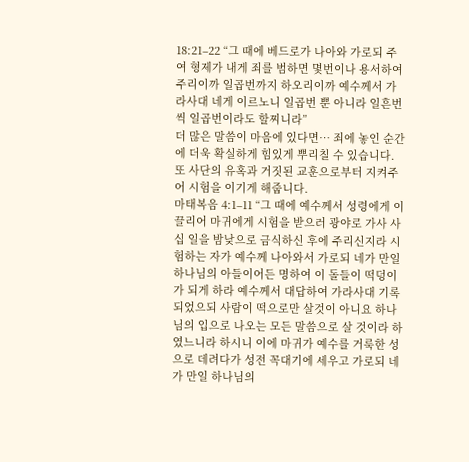18:21–22 “그 때에 베드로가 나아와 가로되 주여 형제가 내게 죄를 범하면 몇번이나 용서하여 주리이까 일곱번까지 하오리이까 예수께서 가라사대 네게 이르노니 일곱번 뿐 아니라 일흔번씩 일곱번이라도 할찌니라”
더 많은 말씀이 마음에 있다면… 죄에 놓인 순간에 더욱 확실하게 힘있게 뿌리칠 수 있습니다.
또 사단의 유혹과 거짓된 교훈으로부터 지켜주어 시험을 이기게 해줍니다.
마태복음 4:1–11 “그 때에 예수께서 성령에게 이끌리어 마귀에게 시험을 받으러 광야로 가사 사십 일을 밤낮으로 금식하신 후에 주리신지라 시험하는 자가 예수께 나아와서 가로되 네가 만일 하나님의 아들이어든 명하여 이 돌들이 떡덩이가 되게 하라 예수께서 대답하여 가라사대 기록되었으되 사람이 떡으로만 살것이 아니요 하나님의 입으로 나오는 모든 말씀으로 살 것이라 하였느니라 하시니 이에 마귀가 예수를 거룩한 성으로 데려다가 성전 꼭대기에 세우고 가로되 네가 만일 하나님의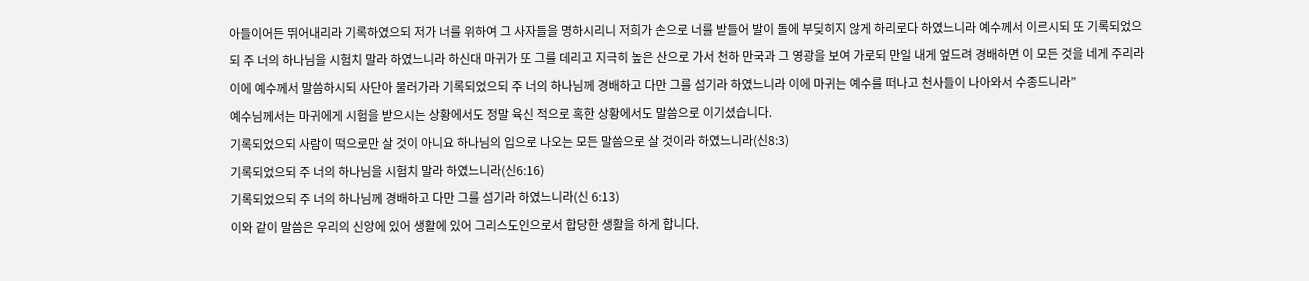아들이어든 뛰어내리라 기록하였으되 저가 너를 위하여 그 사자들을 명하시리니 저희가 손으로 너를 받들어 발이 돌에 부딪히지 않게 하리로다 하였느니라 예수께서 이르시되 또 기록되었으되 주 너의 하나님을 시험치 말라 하였느니라 하신대 마귀가 또 그를 데리고 지극히 높은 산으로 가서 천하 만국과 그 영광을 보여 가로되 만일 내게 엎드려 경배하면 이 모든 것을 네게 주리라 이에 예수께서 말씀하시되 사단아 물러가라 기록되었으되 주 너의 하나님께 경배하고 다만 그를 섬기라 하였느니라 이에 마귀는 예수를 떠나고 천사들이 나아와서 수종드니라”
예수님께서는 마귀에게 시험을 받으시는 상황에서도 정말 육신 적으로 혹한 상황에서도 말씀으로 이기셨습니다.
기록되었으되 사람이 떡으로만 살 것이 아니요 하나님의 입으로 나오는 모든 말씀으로 살 것이라 하였느니라(신8:3)
기록되었으되 주 너의 하나님을 시험치 말라 하였느니라(신6:16)
기록되었으되 주 너의 하나님께 경배하고 다만 그를 섬기라 하였느니라(신 6:13)
이와 같이 말씀은 우리의 신앙에 있어 생활에 있어 그리스도인으로서 합당한 생활을 하게 합니다.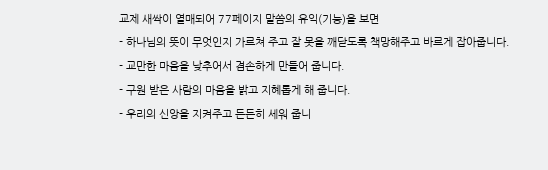교제 새싹이 열매되어 77페이지 말씀의 유익(기능)을 보면
- 하나님의 뜻이 무엇인지 가르쳐 주고 잘 못을 깨닫도록 책망해주고 바르게 잡아줍니다.
- 교만한 마음을 낮추어서 겸손하게 만들어 줍니다.
- 구원 받은 사람의 마음을 밝고 지혜롭게 해 줍니다.
- 우리의 신앙을 지켜주고 든든히 세워 줍니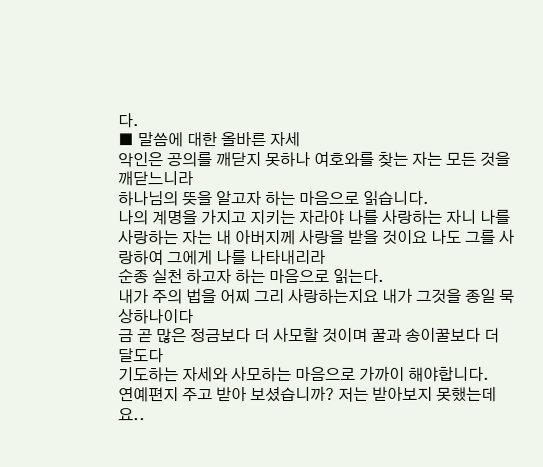다.
■ 말씀에 대한 올바른 자세
악인은 공의를 깨닫지 못하나 여호와를 찾는 자는 모든 것을 깨닫느니라
하나님의 뜻을 알고자 하는 마음으로 읽습니다.
나의 계명을 가지고 지키는 자라야 나를 사랑하는 자니 나를 사랑하는 자는 내 아버지께 사랑을 받을 것이요 나도 그를 사랑하여 그에게 나를 나타내리라
순종 실천 하고자 하는 마음으로 읽는다.
내가 주의 법을 어찌 그리 사랑하는지요 내가 그것을 종일 묵상하나이다
금 곧 많은 정금보다 더 사모할 것이며 꿀과 송이꿀보다 더 달도다
기도하는 자세와 사모하는 마음으로 가까이 해야합니다.
연예편지 주고 받아 보셨습니까? 저는 받아보지 못했는데요..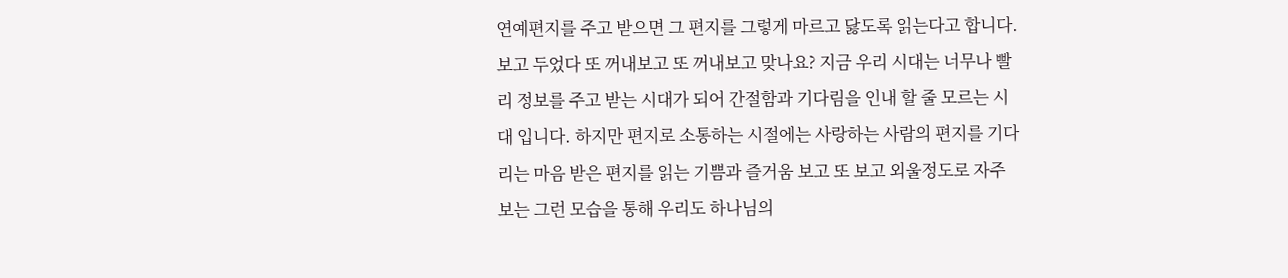연예편지를 주고 받으면 그 편지를 그렇게 마르고 닳도록 읽는다고 합니다. 보고 두었다 또 꺼내보고 또 꺼내보고 맞나요? 지금 우리 시대는 너무나 빨리 정보를 주고 받는 시대가 되어 간절함과 기다림을 인내 할 줄 모르는 시대 입니다. 하지만 편지로 소통하는 시절에는 사랑하는 사람의 편지를 기다리는 마음 받은 편지를 읽는 기쁨과 즐거움 보고 또 보고 외울정도로 자주 보는 그런 모습을 통해 우리도 하나님의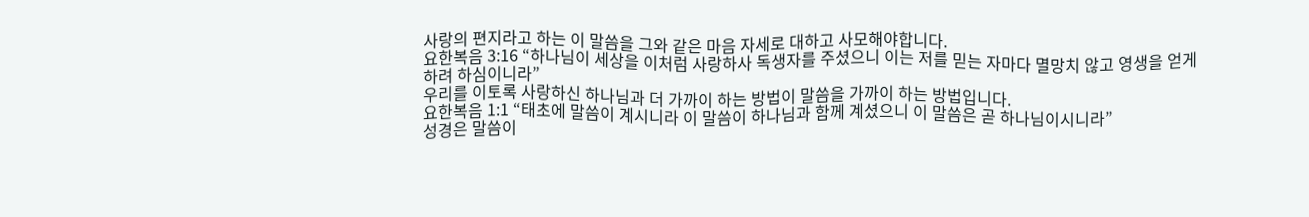사랑의 편지라고 하는 이 말씀을 그와 같은 마음 자세로 대하고 사모해야합니다.
요한복음 3:16 “하나님이 세상을 이처럼 사랑하사 독생자를 주셨으니 이는 저를 믿는 자마다 멸망치 않고 영생을 얻게 하려 하심이니라”
우리를 이토록 사랑하신 하나님과 더 가까이 하는 방법이 말씀을 가까이 하는 방법입니다.
요한복음 1:1 “태초에 말씀이 계시니라 이 말씀이 하나님과 함께 계셨으니 이 말씀은 곧 하나님이시니라”
성경은 말씀이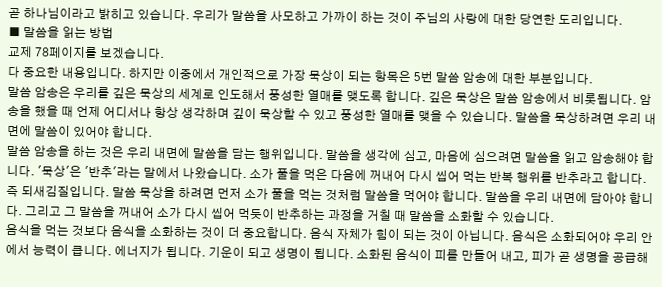곧 하나님이라고 밝히고 있습니다. 우리가 말씀을 사모하고 가까이 하는 것이 주님의 사랑에 대한 당연한 도리입니다.
■ 말씀을 읽는 방법
교제 78페이지를 보겠습니다.
다 중요한 내용입니다. 하지만 이중에서 개인적으로 가장 묵상이 되는 항목은 5번 말씀 암송에 대한 부분입니다.
말씀 암송은 우리를 깊은 묵상의 세계로 인도해서 풍성한 열매를 맺도록 합니다. 깊은 묵상은 말씀 암송에서 비롯됩니다. 암송을 했을 때 언제 어디서나 항상 생각하며 깊이 묵상할 수 있고 풍성한 열매를 맺을 수 있습니다. 말씀을 묵상하려면 우리 내면에 말씀이 있어야 합니다.
말씀 암송을 하는 것은 우리 내면에 말씀을 담는 행위입니다. 말씀을 생각에 심고, 마음에 심으려면 말씀을 읽고 암송해야 합니다. '묵상'은 '반추'라는 말에서 나왔습니다. 소가 풀을 먹은 다음에 꺼내어 다시 씹어 먹는 반복 행위를 반추라고 합니다. 즉 되새김질입니다. 말씀 묵상을 하려면 먼저 소가 풀을 먹는 것처럼 말씀을 먹어야 합니다. 말씀을 우리 내면에 담아야 합니다. 그리고 그 말씀을 꺼내어 소가 다시 씹어 먹듯이 반추하는 과정을 거칠 때 말씀을 소화할 수 있습니다.
음식을 먹는 것보다 음식을 소화하는 것이 더 중요합니다. 음식 자체가 힘이 되는 것이 아닙니다. 음식은 소화되어야 우리 안에서 능력이 큽니다. 에너지가 됩니다. 기운이 되고 생명이 됩니다. 소화된 음식이 피를 만들어 내고, 피가 곧 생명을 공급해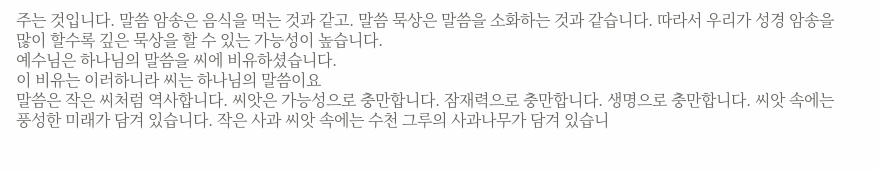주는 것입니다. 말씀 암송은 음식을 먹는 것과 같고. 말씀 묵상은 말씀을 소화하는 것과 같습니다. 따라서 우리가 성경 암송을 많이 할수록 깊은 묵상을 할 수 있는 가능성이 높습니다.
예수님은 하나님의 말씀을 씨에 비유하셨습니다.
이 비유는 이러하니라 씨는 하나님의 말씀이요
말씀은 작은 씨처럼 역사합니다. 씨앗은 가능성으로 충만합니다. 잠재력으로 충만합니다. 생명으로 충만합니다. 씨앗 속에는 풍성한 미래가 담겨 있습니다. 작은 사과 씨앗 속에는 수천 그루의 사과나무가 담겨 있습니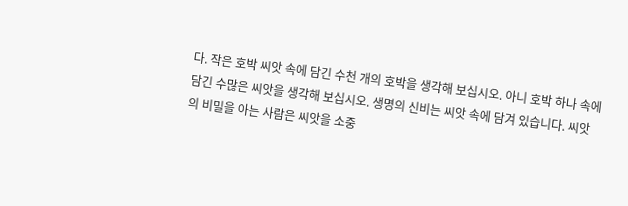다. 작은 호박 씨앗 속에 담긴 수천 개의 호박을 생각해 보십시오. 아니 호박 하나 속에 담긴 수많은 씨앗을 생각해 보십시오. 생명의 신비는 씨앗 속에 담겨 있습니다. 씨앗의 비밀을 아는 사람은 씨앗을 소중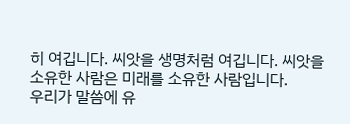히 여깁니다. 씨앗을 생명처럼 여깁니다. 씨앗을 소유한 사람은 미래를 소유한 사람입니다.
우리가 말씀에 유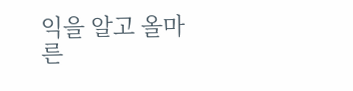익을 알고 올마른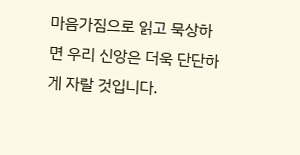마음가짐으로 읽고 묵상하면 우리 신앙은 더욱 단단하게 자랄 것입니다.